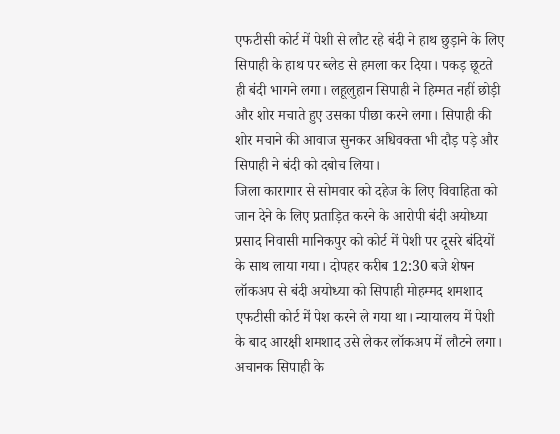एफटीसी कोर्ट में पेशी से लौट रहे बंदी ने हाथ छुड़ाने के लिए सिपाही के हाथ पर ब्लेड से हमला कर दिया। पकड़ छूटते ही बंदी भागने लगा। लहूलुहान सिपाही ने हिम्मत नहीं छोड़ी और शोर मचाते हुए उसका पीछा करने लगा। सिपाही की शोर मचाने की आवाज सुनकर अधिवक्ता भी दौड़ पड़े और सिपाही ने बंदी को दबोच लिया।
जिला कारागार से सोमवार को दहेज के लिए विवाहिता को जान देने के लिए प्रताड़ित करने के आरोपी बंदी अयोध्या प्रसाद निवासी मानिकपुर को कोर्ट में पेशी पर दूसरे बंदियों के साथ लाया गया। दोपहर करीब 12:30 बजे शेषन लॉकअप से बंदी अयोध्या को सिपाही मोहम्मद शमशाद एफटीसी कोर्ट में पेश करने ले गया था। न्यायालय में पेशी के बाद आरक्षी शमशाद उसे लेकर लॉकअप में लौटने लगा। अचानक सिपाही के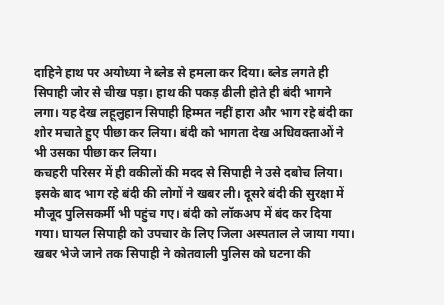दाहिने हाथ पर अयोध्या ने ब्लेड से हमला कर दिया। ब्लेड लगते ही सिपाही जोर से चीख पड़ा। हाथ की पकड़ ढीली होते ही बंदी भागने लगा। यह देख लहूलुहान सिपाही हिम्मत नहीं हारा और भाग रहे बंदी का शोर मचाते हुए पीछा कर लिया। बंदी को भागता देख अधिवक्ताओं ने भी उसका पीछा कर लिया।
कचहरी परिसर में ही वकीलों की मदद से सिपाही ने उसे दबोच लिया। इसके बाद भाग रहे बंदी की लोगों ने खबर ली। दूसरे बंदी की सुरक्षा में मौजूद पुलिसकर्मी भी पहुंच गए। बंदी को लॉकअप में बंद कर दिया गया। घायल सिपाही को उपचार के लिए जिला अस्पताल ले जाया गया। खबर भेजे जाने तक सिपाही ने कोतवाली पुलिस को घटना की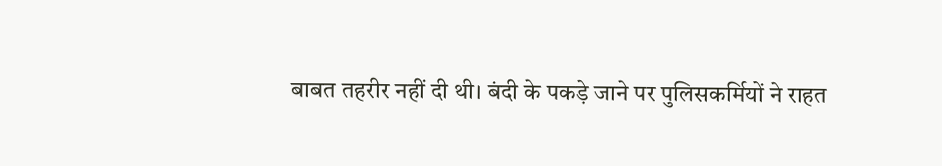बाबत तहरीर नहीं दी थी। बंदी के पकड़े जाने पर पुलिसकर्मियों ने राहत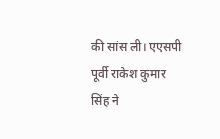की सांस ली। एएसपी पूर्वी राकेश कुमार सिंह ने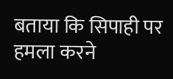बताया कि सिपाही पर हमला करने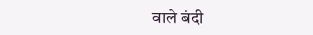वाले बंदी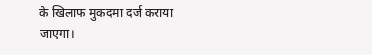के खिलाफ मुकदमा दर्ज कराया जाएगा।